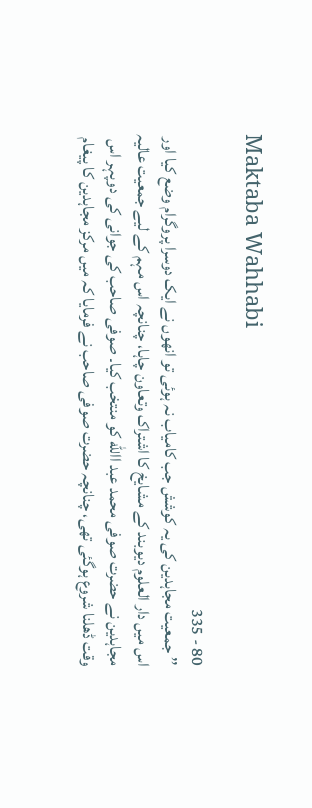Maktaba Wahhabi

80 - 335
’’جمعیت مجاہدین کی یہ کوشش جب کامیاب نہ ہوئی تو انھوں نے ایک دوسرا پروگرام وضع کیا اور اس میں دار العلوم دیوبند کے مشایخ کا اشتراک وتعاون چاہا، چنانچہ اس مہم کے لیے جمعیت عالیہ مجاہدین نے حضرت صوفی محمد عبد االله کو منتخب کیا۔ صوفی صاحب کی جوانی کی دوپہر اس وقت ڈھلنا شروع ہوگئی تھی، چنانچہ حضرت صوفی صاحب نے فرمایا کہ میں مرکز مجاہدین کا پیغام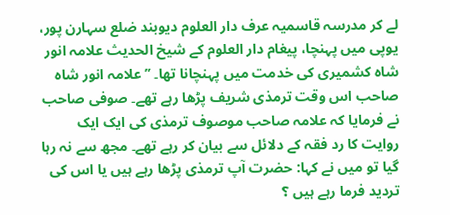لے کر مدرسہ قاسمیہ عرف دار العلوم دیوبند ضلع سہارن پور، یوپی میں پہنچا، پیغام دار العلوم کے شیخ الحدیث علامہ انور شاہ کشمیری کی خدمت میں پہنچانا تھا۔ ’’علامہ انور شاہ صاحب اس وقت ترمذی شریف پڑھا رہے تھے۔ صوفی صاحب نے فرمایا کہ علامہ صاحب موصوف ترمذی کی ایک ایک روایت کا رد فقہ کے دلائل سے بیان کر رہے تھے۔ مجھ سے نہ رہا گیا تو میں نے کہا: حضرت آپ ترمذی پڑھا رہے ہیں یا اس کی تردید فرما رہے ہیں ؟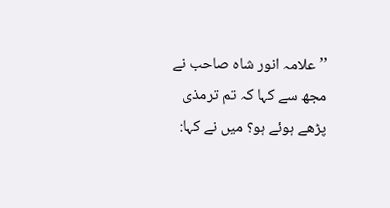’’علامہ انور شاہ صاحب نے مجھ سے کہا کہ تم ترمذی پڑھے ہوئے ہو؟ میں نے کہا: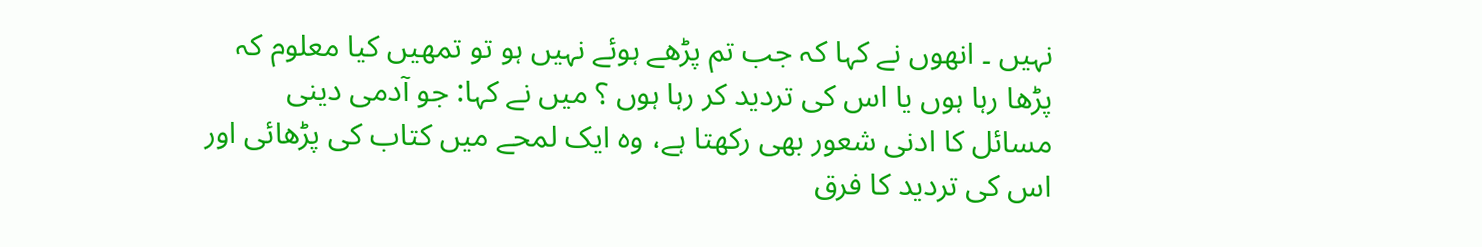نہیں ۔ انھوں نے کہا کہ جب تم پڑھے ہوئے نہیں ہو تو تمھیں کیا معلوم کہ پڑھا رہا ہوں یا اس کی تردید کر رہا ہوں ؟ میں نے کہا: جو آدمی دینی مسائل کا ادنی شعور بھی رکھتا ہے، وہ ایک لمحے میں کتاب کی پڑھائی اور اس کی تردید کا فرق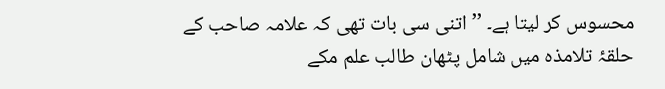محسوس کر لیتا ہے۔ ’’اتنی سی بات تھی کہ علامہ صاحب کے حلقۂ تلامذہ میں شامل پٹھان طالب علم مکے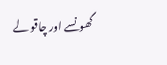گھونسے اور چاقو لے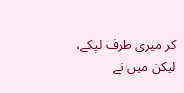کر میری طرف لپکے، لیکن میں نے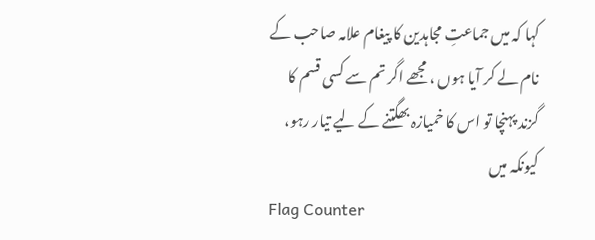کہا کہ میں جماعتِ مجاہدین کا پیغام علامہ صاحب کے نام لے کر آیا ہوں ، مجھے اگر تم سے کسی قسم کا گزند پہنچا تو اس کا خمیازہ بھگتنے کے لیے تیار رہو، کیونکہ میں
Flag Counter